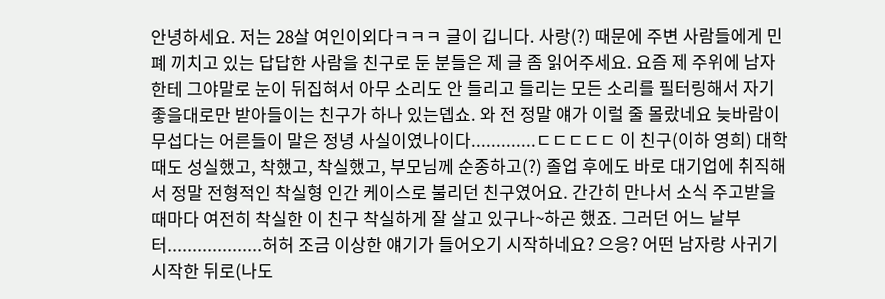안녕하세요. 저는 28살 여인이외다ㅋㅋㅋ 글이 깁니다. 사랑(?) 때문에 주변 사람들에게 민폐 끼치고 있는 답답한 사람을 친구로 둔 분들은 제 글 좀 읽어주세요. 요즘 제 주위에 남자한테 그야말로 눈이 뒤집혀서 아무 소리도 안 들리고 들리는 모든 소리를 필터링해서 자기 좋을대로만 받아들이는 친구가 하나 있는뎁쇼. 와 전 정말 얘가 이럴 줄 몰랐네요 늦바람이 무섭다는 어른들이 말은 정녕 사실이였나이다.............ㄷㄷㄷㄷㄷ 이 친구(이하 영희) 대학 때도 성실했고, 착했고, 착실했고, 부모님께 순종하고(?) 졸업 후에도 바로 대기업에 취직해서 정말 전형적인 착실형 인간 케이스로 불리던 친구였어요. 간간히 만나서 소식 주고받을 때마다 여전히 착실한 이 친구 착실하게 잘 살고 있구나~하곤 했죠. 그러던 어느 날부터...................허허 조금 이상한 얘기가 들어오기 시작하네요? 으응? 어떤 남자랑 사귀기 시작한 뒤로(나도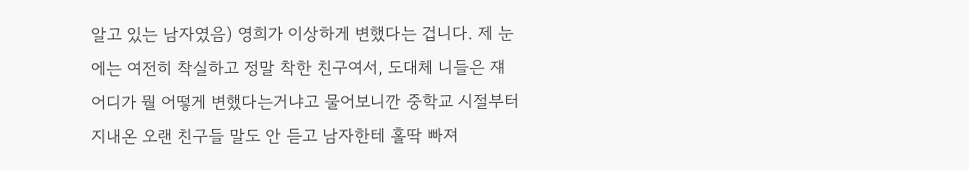알고 있는 남자였음) 영희가 이상하게 변했다는 겁니다. 제 눈에는 여전히 착실하고 정말 착한 친구여서, 도대체 니들은 쟤 어디가 뭘 어떻게 변했다는거냐고 물어보니깐 중학교 시절부터 지내온 오랜 친구들 말도 안 듣고 남자한테 홀딱 빠져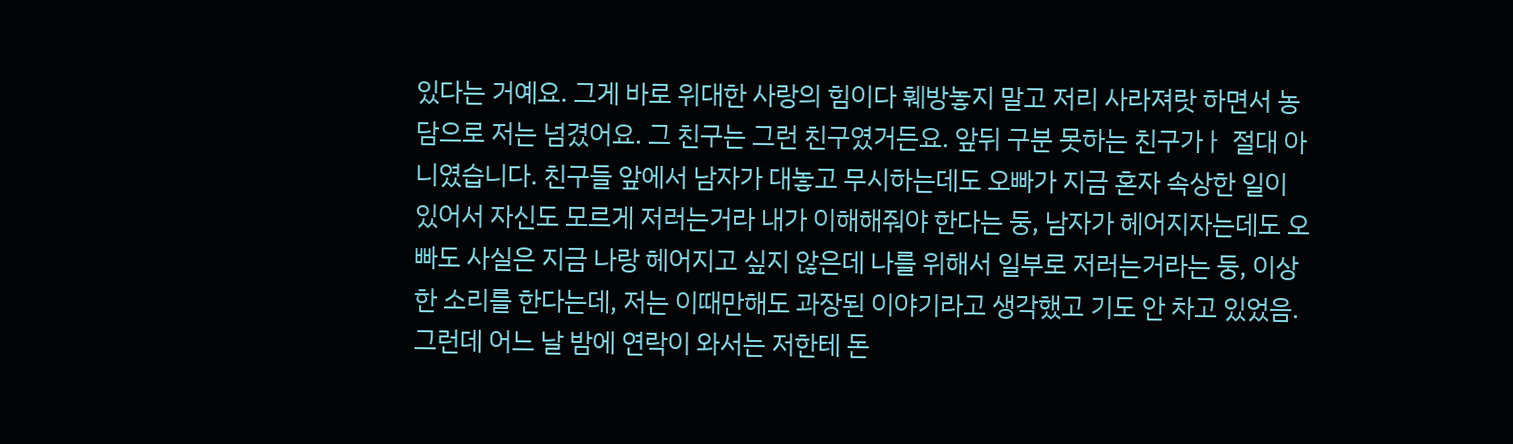있다는 거예요. 그게 바로 위대한 사랑의 힘이다 훼방놓지 말고 저리 사라져랏 하면서 농담으로 저는 넘겼어요. 그 친구는 그런 친구였거든요. 앞뒤 구분 못하는 친구가ㅏ 절대 아니였습니다. 친구들 앞에서 남자가 대놓고 무시하는데도 오빠가 지금 혼자 속상한 일이 있어서 자신도 모르게 저러는거라 내가 이해해줘야 한다는 둥, 남자가 헤어지자는데도 오빠도 사실은 지금 나랑 헤어지고 싶지 않은데 나를 위해서 일부로 저러는거라는 둥, 이상한 소리를 한다는데, 저는 이때만해도 과장된 이야기라고 생각했고 기도 안 차고 있었음. 그런데 어느 날 밤에 연락이 와서는 저한테 돈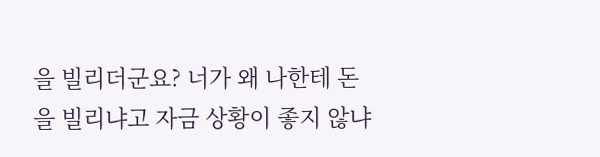을 빌리더군요? 너가 왜 나한테 돈을 빌리냐고 자금 상황이 좋지 않냐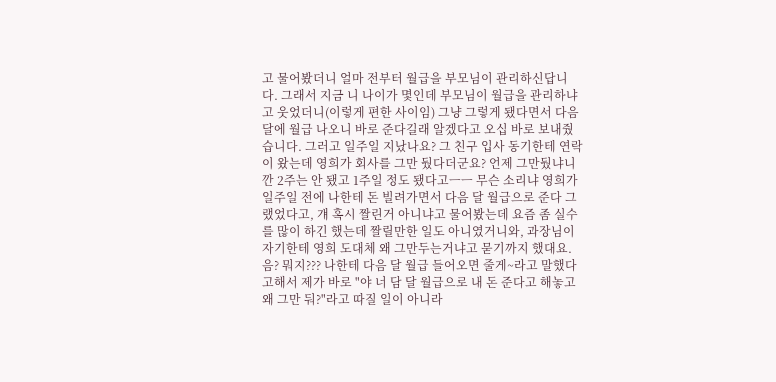고 물어봤더니 얼마 전부터 월급을 부모님이 관리하신답니다. 그래서 지금 니 나이가 몇인데 부모님이 월급을 관리하냐고 웃었더니(이렇게 편한 사이임) 그냥 그렇게 됐다면서 다음 달에 월급 나오니 바로 준다길래 알겠다고 오십 바로 보내줬습니다. 그러고 일주일 지났나요? 그 친구 입사 동기한테 연락이 왔는데 영희가 회사를 그만 뒀다더군요? 언제 그만뒀냐니깐 2주는 안 됐고 1주일 정도 됐다고ㅡㅡ 무슨 소리냐 영희가 일주일 전에 나한테 돈 빌려가면서 다음 달 월급으로 준다 그랬었다고, 걔 혹시 짤린거 아니냐고 물어봤는데 요즘 좀 실수를 많이 하긴 했는데 짤릴만한 일도 아니였거니와, 과장님이 자기한테 영희 도대체 왜 그만두는거냐고 묻기까지 했대요. 음? 뭐지??? 나한테 다음 달 월급 들어오면 줄게~라고 말했다고해서 제가 바로 "야 너 담 달 월급으로 내 돈 준다고 해놓고 왜 그만 둬?"라고 따질 일이 아니라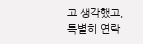고 생각했고, 특별히 연락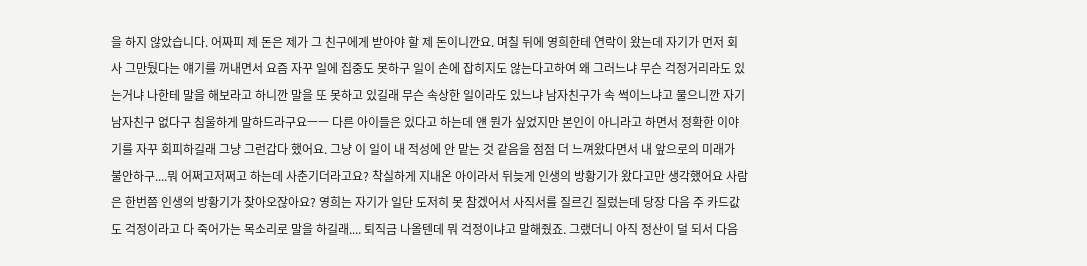을 하지 않았습니다. 어짜피 제 돈은 제가 그 친구에게 받아야 할 제 돈이니깐요. 며칠 뒤에 영희한테 연락이 왔는데 자기가 먼저 회사 그만뒀다는 얘기를 꺼내면서 요즘 자꾸 일에 집중도 못하구 일이 손에 잡히지도 않는다고하여 왜 그러느냐 무슨 걱정거리라도 있는거냐 나한테 말을 해보라고 하니깐 말을 또 못하고 있길래 무슨 속상한 일이라도 있느냐 남자친구가 속 썩이느냐고 물으니깐 자기 남자친구 없다구 침울하게 말하드라구요ㅡㅡ 다른 아이들은 있다고 하는데 얜 뭔가 싶었지만 본인이 아니라고 하면서 정확한 이야기를 자꾸 회피하길래 그냥 그런갑다 했어요. 그냥 이 일이 내 적성에 안 맡는 것 같음을 점점 더 느껴왔다면서 내 앞으로의 미래가 불안하구....뭐 어쩌고저쩌고 하는데 사춘기더라고요? 착실하게 지내온 아이라서 뒤늦게 인생의 방황기가 왔다고만 생각했어요 사람은 한번쯤 인생의 방황기가 찾아오잖아요? 영희는 자기가 일단 도저히 못 참겠어서 사직서를 질르긴 질렀는데 당장 다음 주 카드값도 걱정이라고 다 죽어가는 목소리로 말을 하길래.... 퇴직금 나올텐데 뭐 걱정이냐고 말해줬죠. 그랬더니 아직 정산이 덜 되서 다음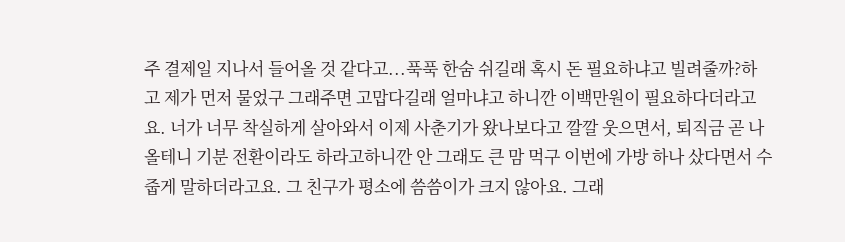주 결제일 지나서 들어올 것 같다고...푹푹 한숨 쉬길래 혹시 돈 필요하냐고 빌려줄까?하고 제가 먼저 물었구 그래주면 고맙다길래 얼마냐고 하니깐 이백만원이 필요하다더라고요. 너가 너무 착실하게 살아와서 이제 사춘기가 왔나보다고 깔깔 웃으면서, 퇴직금 곧 나올테니 기분 전환이라도 하라고하니깐 안 그래도 큰 맘 먹구 이번에 가방 하나 샀다면서 수줍게 말하더라고요. 그 친구가 평소에 씀씀이가 크지 않아요. 그래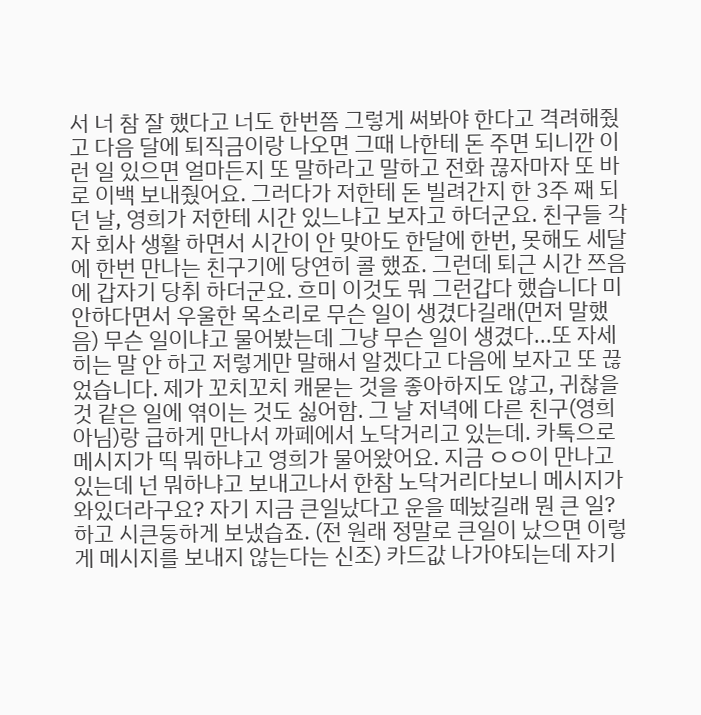서 너 참 잘 했다고 너도 한번쯤 그렇게 써봐야 한다고 격려해줬고 다음 달에 퇴직금이랑 나오면 그때 나한테 돈 주면 되니깐 이런 일 있으면 얼마든지 또 말하라고 말하고 전화 끊자마자 또 바로 이백 보내줬어요. 그러다가 저한테 돈 빌려간지 한 3주 째 되던 날, 영희가 저한테 시간 있느냐고 보자고 하더군요. 친구들 각자 회사 생활 하면서 시간이 안 맞아도 한달에 한번, 못해도 세달에 한번 만나는 친구기에 당연히 콜 했죠. 그런데 퇴근 시간 쯔음에 갑자기 당취 하더군요. 흐미 이것도 뭐 그런갑다 했습니다 미안하다면서 우울한 목소리로 무슨 일이 생겼다길래(먼저 말했음) 무슨 일이냐고 물어봤는데 그냥 무슨 일이 생겼다...또 자세히는 말 안 하고 저렇게만 말해서 알겠다고 다음에 보자고 또 끊었습니다. 제가 꼬치꼬치 캐묻는 것을 좋아하지도 않고, 귀찮을 것 같은 일에 엮이는 것도 싫어함. 그 날 저녁에 다른 친구(영희 아님)랑 급하게 만나서 까페에서 노닥거리고 있는데. 카톡으로 메시지가 띡 뭐하냐고 영희가 물어왔어요. 지금 ㅇㅇ이 만나고 있는데 넌 뭐하냐고 보내고나서 한참 노닥거리다보니 메시지가 와있더라구요? 자기 지금 큰일났다고 운을 떼놨길래 뭔 큰 일? 하고 시큰둥하게 보냈습죠. (전 원래 정말로 큰일이 났으면 이렇게 메시지를 보내지 않는다는 신조) 카드값 나가야되는데 자기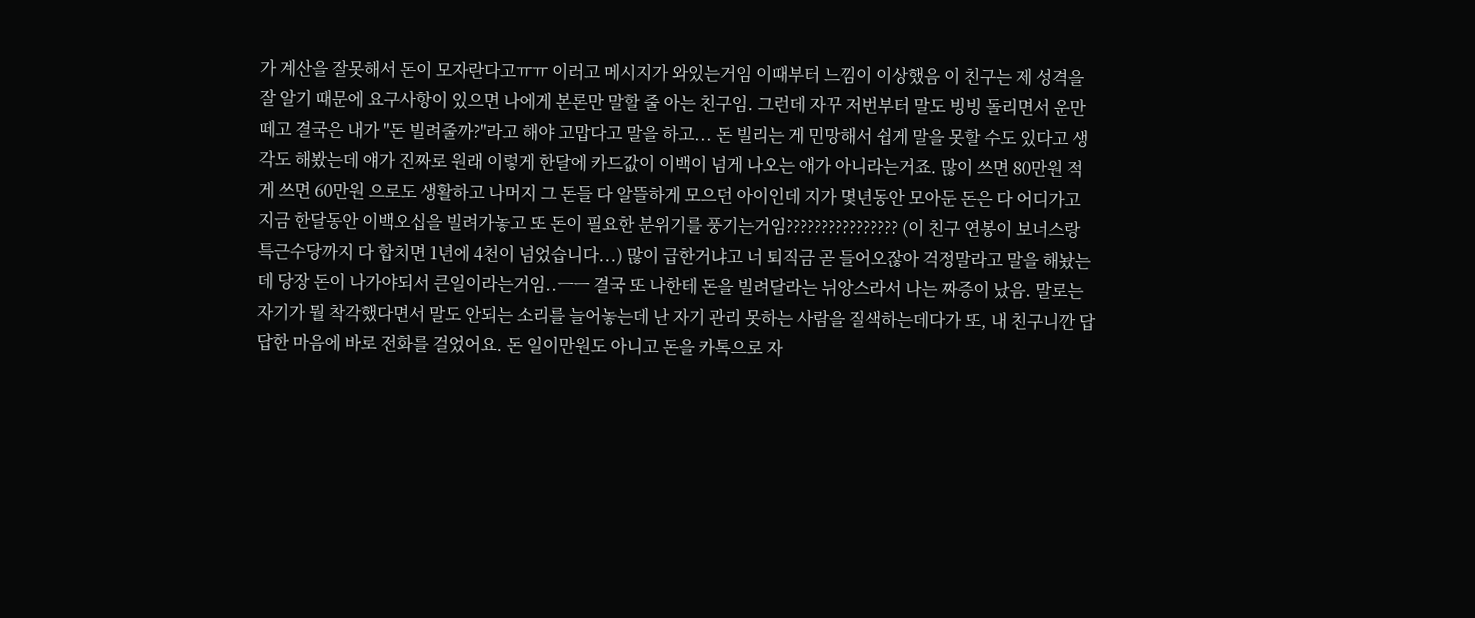가 계산을 잘못해서 돈이 모자란다고ㅠㅠ 이러고 메시지가 와있는거임 이때부터 느낌이 이상했음 이 친구는 제 성격을 잘 알기 때문에 요구사항이 있으면 나에게 본론만 말할 줄 아는 친구임. 그런데 자꾸 저번부터 말도 빙빙 돌리면서 운만 떼고 결국은 내가 "돈 빌려줄까?"라고 해야 고맙다고 말을 하고... 돈 빌리는 게 민망해서 쉽게 말을 못할 수도 있다고 생각도 해봤는데 얘가 진짜로 원래 이렇게 한달에 카드값이 이백이 넘게 나오는 애가 아니라는거죠. 많이 쓰면 80만원 적게 쓰면 60만원 으로도 생활하고 나머지 그 돈들 다 알뜰하게 모으던 아이인데 지가 몇년동안 모아둔 돈은 다 어디가고 지금 한달동안 이백오십을 빌려가놓고 또 돈이 필요한 분위기를 풍기는거임???????????????? (이 친구 연봉이 보너스랑 특근수당까지 다 합치면 1년에 4천이 넘었습니다...) 많이 급한거냐고 너 퇴직금 곧 들어오잖아 걱정말라고 말을 해놨는데 당장 돈이 나가야되서 큰일이라는거임..ㅡㅡ 결국 또 나한테 돈을 빌려달라는 뉘앙스라서 나는 짜증이 났음. 말로는 자기가 뭘 착각했다면서 말도 안되는 소리를 늘어놓는데 난 자기 관리 못하는 사람을 질색하는데다가 또, 내 친구니깐 답답한 마음에 바로 전화를 걸었어요. 돈 일이만원도 아니고 돈을 카톡으로 자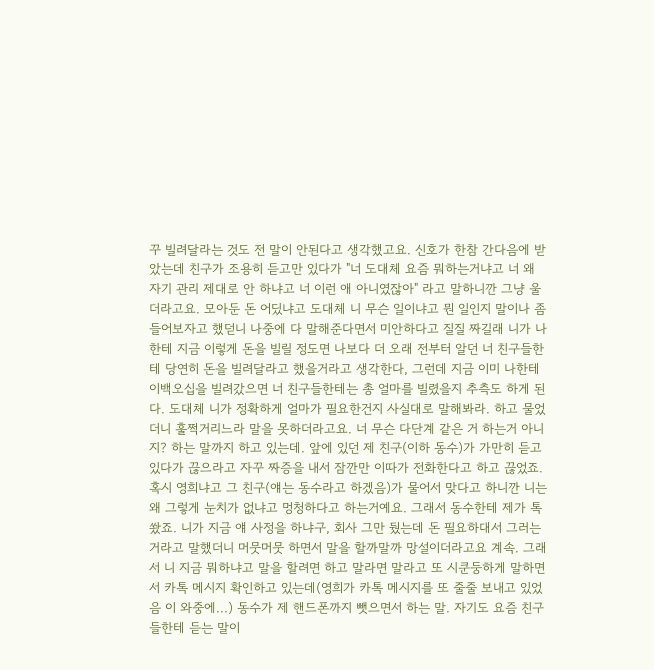꾸 빌려달라는 것도 전 말이 안된다고 생각했고요. 신호가 한참 간다음에 받았는데 친구가 조용히 듣고만 있다가 "너 도대체 요즘 뭐하는거냐고 너 왜 자기 관리 제대로 안 하냐고 너 이런 애 아니였잖아" 라고 말하니깐 그냥 울더라고요. 모아둔 돈 어딨냐고 도대체 니 무슨 일이냐고 뭔 일인지 말이나 좀 들어보자고 했덛니 나중에 다 말해준다면서 미안하다고 질질 짜길래 니가 나한테 지금 이렇게 돈을 빌릴 정도면 나보다 더 오래 전부터 알던 너 친구들한테 당연히 돈을 빌려달라고 했을거라고 생각한다, 그런데 지금 이미 나한테 이백오십을 빌려갔으면 너 친구들한테는 총 얼마를 빌렸을지 추측도 하게 된다. 도대체 니가 정확하게 얼마가 필요한건지 사실대로 말해봐라. 하고 물었더니 훌쩍거리느라 말을 못하더라고요. 너 무슨 다단계 같은 거 하는거 아니지? 하는 말까지 하고 있는데. 앞에 있던 제 친구(이하 동수)가 가만히 듣고 있다가 끊으라고 자꾸 짜증을 내서 잠깐만 이따가 전화한다고 하고 끊었죠. 혹시 영희냐고 그 친구(얘는 동수라고 하겠음)가 물어서 맞다고 하니깐 니는 왜 그렇게 눈치가 없냐고 멍청하다고 하는거예요. 그래서 동수한테 제가 톡 쐈죠. 니가 지금 얘 사정을 하냐구, 회사 그만 뒀는데 돈 필요하대서 그러는거라고 말했더니 머뭇머뭇 하면서 말을 할까말까 망설이더라고요 계속. 그래서 니 지금 뭐하냐고 말을 할려면 하고 말라면 말라고 또 시쿤둥하게 말하면서 카톡 메시지 확인하고 있는데(영희가 카톡 메시지를 또 줄줄 보내고 있었음 이 와중에...) 동수가 제 핸드폰까지 뺏으면서 하는 말. 자기도 요즘 친구들한테 듣는 말이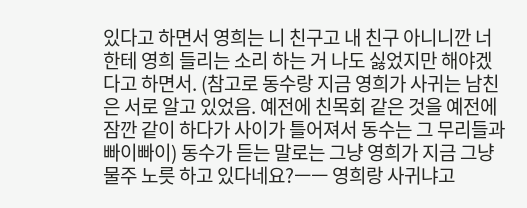있다고 하면서 영희는 니 친구고 내 친구 아니니깐 너한테 영희 들리는 소리 하는 거 나도 싫었지만 해야겠다고 하면서. (참고로 동수랑 지금 영희가 사귀는 남친은 서로 알고 있었음. 예전에 친목회 같은 것을 예전에 잠깐 같이 하다가 사이가 틀어져서 동수는 그 무리들과 빠이빠이) 동수가 듣는 말로는 그냥 영희가 지금 그냥 물주 노릇 하고 있다네요?ㅡㅡ 영희랑 사귀냐고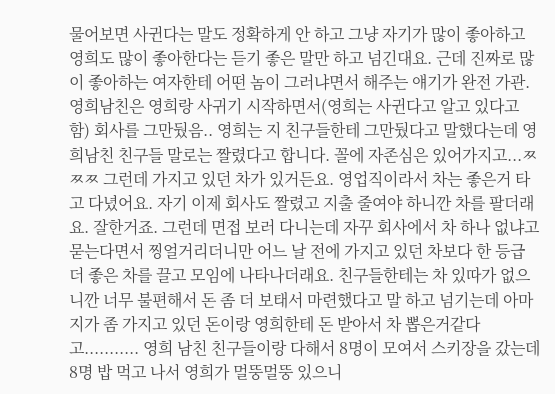물어보면 사귄다는 말도 정확하게 안 하고 그냥 자기가 많이 좋아하고 영희도 많이 좋아한다는 듣기 좋은 말만 하고 넘긴대요. 근데 진짜로 많이 좋아하는 여자한테 어떤 놈이 그러냐면서 해주는 얘기가 완전 가관. 영희남친은 영희랑 사귀기 시작하면서(영희는 사귄다고 알고 있다고 함) 회사를 그만뒀음.. 영희는 지 친구들한테 그만뒀다고 말했다는데 영희남친 친구들 말로는 짤렸다고 합니다. 꼴에 자존심은 있어가지고...ㅉㅉㅉ 그런데 가지고 있던 차가 있거든요. 영업직이라서 차는 좋은거 타고 다녔어요. 자기 이제 회사도 짤렸고 지출 줄여야 하니깐 차를 팔더래요. 잘한거죠. 그런데 면접 보러 다니는데 자꾸 회사에서 차 하나 없냐고 묻는다면서 찡얼거리더니만 어느 날 전에 가지고 있던 차보다 한 등급 더 좋은 차를 끌고 모임에 나타나더래요. 친구들한테는 차 있따가 없으니깐 너무 불편해서 돈 좀 더 보태서 마련했다고 말 하고 넘기는데 아마 지가 좀 가지고 있던 돈이랑 영희한테 돈 받아서 차 뽑은거같다고........... 영희 남친 친구들이랑 다해서 8명이 모여서 스키장을 갔는데 8명 밥 먹고 나서 영희가 멀뚱멀뚱 있으니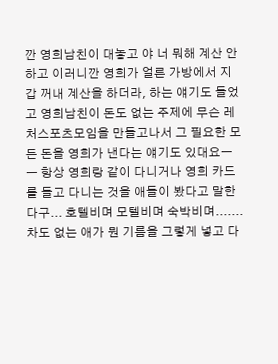깐 영희남친이 대놓고 야 너 뭐해 계산 안하고 이러니깐 영희가 얼른 가방에서 지갑 꺼내 계산을 하더라, 하는 얘기도 들었고 영희남친이 돈도 없는 주제에 무슨 레처스포츠모임을 만들고나서 그 필요한 모든 돈을 영희가 낸다는 얘기도 있대요ㅡㅡ 항상 영희랑 같이 다니거나 영희 카드를 들고 다니는 것을 애들이 봤다고 말한다구... 호텔비며 모텔비며 숙박비며....... 차도 없는 애가 뭔 기름을 그렇게 넣고 다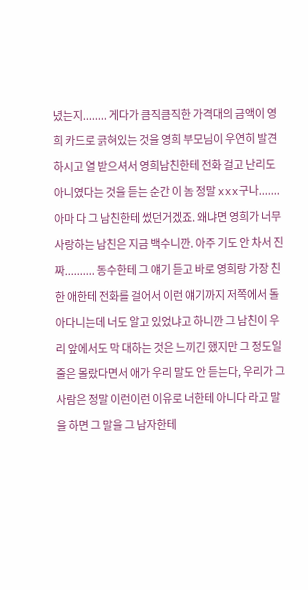녔는지........ 게다가 큼직큼직한 가격대의 금액이 영희 카드로 긁혀있는 것을 영희 부모님이 우연히 발견하시고 열 받으셔서 영희남친한테 전화 걸고 난리도 아니였다는 것을 듣는 순간 이 놈 정말 xxx구나....... 아마 다 그 남친한테 썼던거겠죠. 왜냐면 영희가 너무 사랑하는 남친은 지금 백수니깐. 아주 기도 안 차서 진짜.......... 동수한테 그 얘기 듣고 바로 영희랑 가장 친한 애한테 전화를 걸어서 이런 얘기까지 저쪽에서 돌아다니는데 너도 알고 있었냐고 하니깐 그 남친이 우리 앞에서도 막 대하는 것은 느끼긴 했지만 그 정도일 줄은 몰랐다면서 애가 우리 말도 안 듣는다, 우리가 그 사람은 정말 이런이런 이유로 너한테 아니다 라고 말을 하면 그 말을 그 남자한테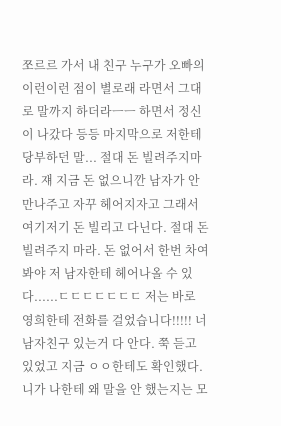쪼르르 가서 내 친구 누구가 오빠의 이런이런 점이 별로래 라면서 그대로 말까지 하더라ㅡㅡ 하면서 정신이 나갔다 등등 마지막으로 저한테 당부하던 말... 절대 돈 빌려주지마라. 쟤 지금 돈 없으니깐 남자가 안 만나주고 자꾸 헤어지자고 그래서 여기저기 돈 빌리고 다닌다. 절대 돈 빌려주지 마라. 돈 없어서 한번 차여봐야 저 남자한테 헤어나올 수 있다......ㄷㄷㄷㄷㄷㄷㄷ 저는 바로 영희한테 전화를 걸었습니다!!!!! 너 남자친구 있는거 다 안다. 쭉 듣고 있었고 지금 ㅇㅇ한테도 확인했다. 니가 나한테 왜 말을 안 했는지는 모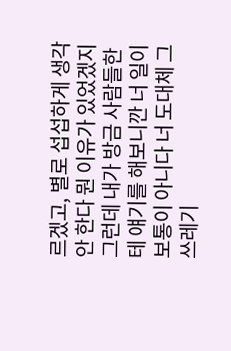르겠고, 별로 섭섭하게 생각 안 한다 뭔 이유가 있었겠지 그런데 내가 방금 사람들한테 얘기를 해보니깐 너 일이 보통이 아니다 너 도대체 그 쓰레기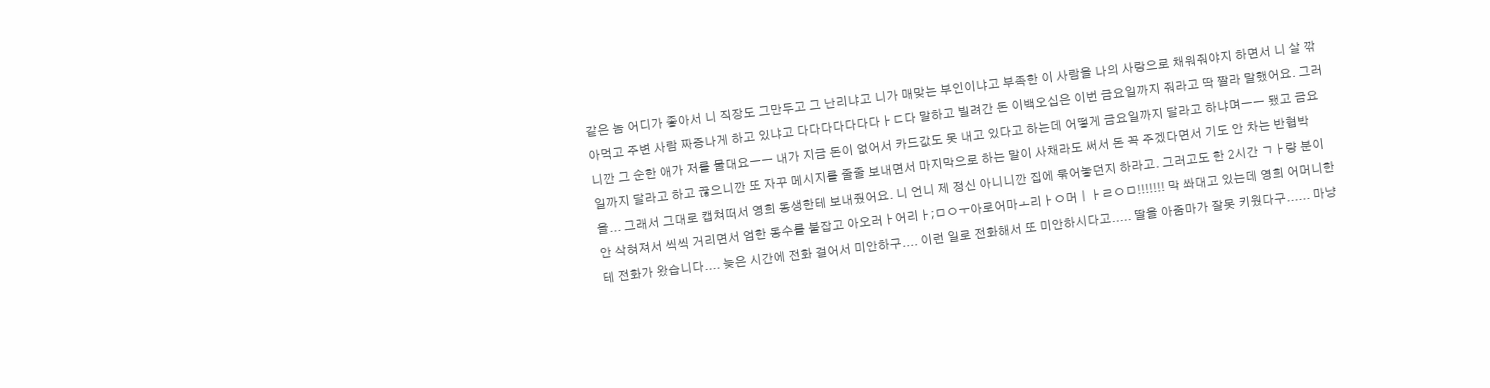같은 놈 어디가 좋아서 니 직장도 그만두고 그 난리냐고 니가 매맞는 부인이냐고 부족한 이 사람을 나의 사랑으로 채워줘야지 하면서 니 살 깎아먹고 주변 사람 짜증나게 하고 있냐고 다다다다다다다ㅏㄷ다 말하고 빌려간 돈 이백오십은 이번 금요일까지 줘라고 딱 짤라 말했어요. 그러니깐 그 순한 애가 저를 물대요ㅡㅡ 내가 지금 돈이 없어서 카드값도 못 내고 있다고 하는데 어떻게 금요일까지 달라고 하냐며ㅡㅡ 됐고 금요일까지 달라고 하고 끊으니깐 또 자꾸 메시지를 줄줄 보내면서 마지막으로 하는 말이 사채라도 써서 돈 꼭 주겠다면서 기도 안 차는 반협박을... 그래서 그대로 캡쳐떠서 영희 동생한테 보내줬어요. 니 언니 제 정신 아니니깐 집에 묶어놓던지 하라고. 그러고도 한 2시간 ㄱㅏ량 분이 안 삭혀져서 씩씩 거리면서 엄한 동수를 붙잡고 아오러ㅏ어리ㅏ;ㅁㅇㅜ아로어마ㅗ리ㅏㅇ머ㅣㅏㄹㅇㅁ!!!!!!! 막 쏴대고 있는데 영희 어머니한테 전화가 왔습니다.... 늦은 시간에 전화 걸어서 미안하구.... 이런 일로 전화해서 또 미안하시다고..... 딸을 아줌마가 잘못 키웠다구...... 마냥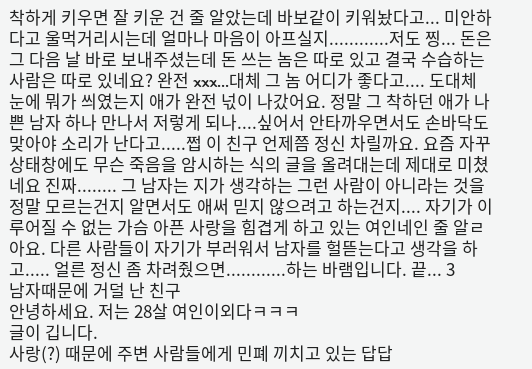착하게 키우면 잘 키운 건 줄 알았는데 바보같이 키워놨다고... 미안하다고 울먹거리시는데 얼마나 마음이 아프실지............저도 찡... 돈은 그 다음 날 바로 보내주셨는데 돈 쓰는 놈은 따로 있고 결국 수습하는 사람은 따로 있네요? 완전 xxx...대체 그 놈 어디가 좋다고.... 도대체 눈에 뭐가 씌였는지 애가 완전 넋이 나갔어요. 정말 그 착하던 애가 나쁜 남자 하나 만나서 저렇게 되나....싶어서 안타까우면서도 손바닥도 맞아야 소리가 난다고.....쩝 이 친구 언제쯤 정신 차릴까요. 요즘 자꾸 상태창에도 무슨 죽음을 암시하는 식의 글을 올려대는데 제대로 미쳤네요 진짜........ 그 남자는 지가 생각하는 그런 사람이 아니라는 것을 정말 모르는건지 알면서도 애써 믿지 않으려고 하는건지.... 자기가 이루어질 수 없는 가슴 아픈 사랑을 힘겹게 하고 있는 여인네인 줄 알ㄹ아요. 다른 사람들이 자기가 부러워서 남자를 헐뜯는다고 생각을 하고..... 얼른 정신 좀 차려줬으면............하는 바램입니다. 끝... 3
남자때문에 거덜 난 친구
안녕하세요. 저는 28살 여인이외다ㅋㅋㅋ
글이 깁니다.
사랑(?) 때문에 주변 사람들에게 민폐 끼치고 있는 답답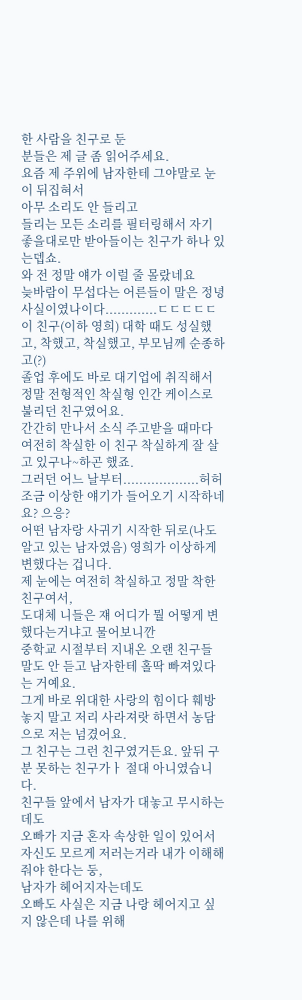한 사람을 친구로 둔
분들은 제 글 좀 읽어주세요.
요즘 제 주위에 남자한테 그야말로 눈이 뒤집혀서
아무 소리도 안 들리고
들리는 모든 소리를 필터링해서 자기 좋을대로만 받아들이는 친구가 하나 있는뎁쇼.
와 전 정말 얘가 이럴 줄 몰랐네요
늦바람이 무섭다는 어른들이 말은 정녕 사실이였나이다.............ㄷㄷㄷㄷㄷ
이 친구(이하 영희) 대학 때도 성실했고, 착했고, 착실했고, 부모님께 순종하고(?)
졸업 후에도 바로 대기업에 취직해서
정말 전형적인 착실형 인간 케이스로 불리던 친구였어요.
간간히 만나서 소식 주고받을 때마다 여전히 착실한 이 친구 착실하게 잘 살고 있구나~하곤 했죠.
그러던 어느 날부터...................허허
조금 이상한 얘기가 들어오기 시작하네요? 으응?
어떤 남자랑 사귀기 시작한 뒤로(나도 알고 있는 남자였음) 영희가 이상하게 변했다는 겁니다.
제 눈에는 여전히 착실하고 정말 착한 친구여서,
도대체 니들은 쟤 어디가 뭘 어떻게 변했다는거냐고 물어보니깐
중학교 시절부터 지내온 오랜 친구들 말도 안 듣고 남자한테 홀딱 빠져있다는 거예요.
그게 바로 위대한 사랑의 힘이다 훼방놓지 말고 저리 사라져랏 하면서 농담으로 저는 넘겼어요.
그 친구는 그런 친구였거든요. 앞뒤 구분 못하는 친구가ㅏ 절대 아니였습니다.
친구들 앞에서 남자가 대놓고 무시하는데도
오빠가 지금 혼자 속상한 일이 있어서 자신도 모르게 저러는거라 내가 이해해줘야 한다는 둥,
남자가 헤어지자는데도
오빠도 사실은 지금 나랑 헤어지고 싶지 않은데 나를 위해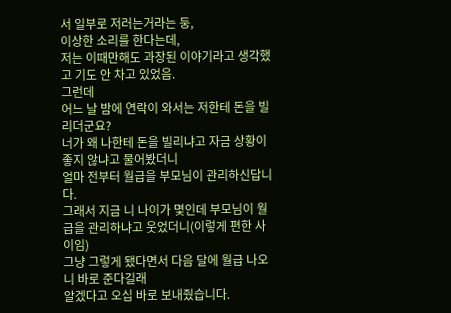서 일부로 저러는거라는 둥,
이상한 소리를 한다는데,
저는 이때만해도 과장된 이야기라고 생각했고 기도 안 차고 있었음.
그런데
어느 날 밤에 연락이 와서는 저한테 돈을 빌리더군요?
너가 왜 나한테 돈을 빌리냐고 자금 상황이 좋지 않냐고 물어봤더니
얼마 전부터 월급을 부모님이 관리하신답니다.
그래서 지금 니 나이가 몇인데 부모님이 월급을 관리하냐고 웃었더니(이렇게 편한 사이임)
그냥 그렇게 됐다면서 다음 달에 월급 나오니 바로 준다길래
알겠다고 오십 바로 보내줬습니다.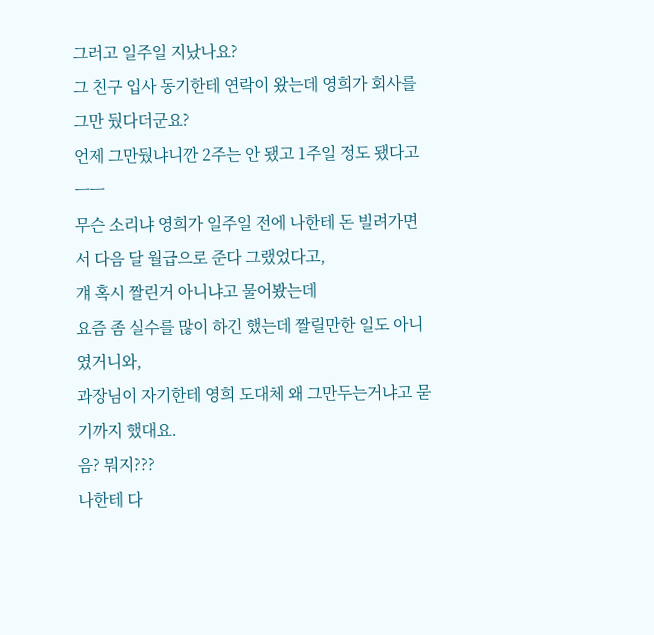그러고 일주일 지났나요?
그 친구 입사 동기한테 연락이 왔는데 영희가 회사를 그만 뒀다더군요?
언제 그만뒀냐니깐 2주는 안 됐고 1주일 정도 됐다고ㅡㅡ
무슨 소리냐 영희가 일주일 전에 나한테 돈 빌려가면서 다음 달 월급으로 준다 그랬었다고,
걔 혹시 짤린거 아니냐고 물어봤는데
요즘 좀 실수를 많이 하긴 했는데 짤릴만한 일도 아니였거니와,
과장님이 자기한테 영희 도대체 왜 그만두는거냐고 묻기까지 했대요.
음? 뭐지???
나한테 다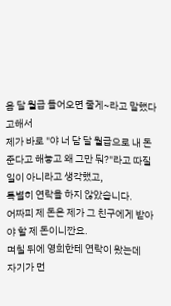음 달 월급 들어오면 줄게~라고 말했다고해서
제가 바로 "야 너 담 달 월급으로 내 돈 준다고 해놓고 왜 그만 둬?"라고 따질 일이 아니라고 생각했고,
특별히 연락을 하지 않았습니다.
어짜피 제 돈은 제가 그 친구에게 받아야 할 제 돈이니깐요.
며칠 뒤에 영희한테 연락이 왔는데
자기가 먼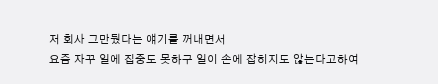저 회사 그만뒀다는 얘기를 꺼내면서
요즘 자꾸 일에 집중도 못하구 일이 손에 잡히지도 않는다고하여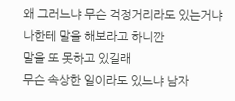왜 그러느냐 무슨 걱정거리라도 있는거냐 나한테 말을 해보라고 하니깐
말을 또 못하고 있길래
무슨 속상한 일이라도 있느냐 남자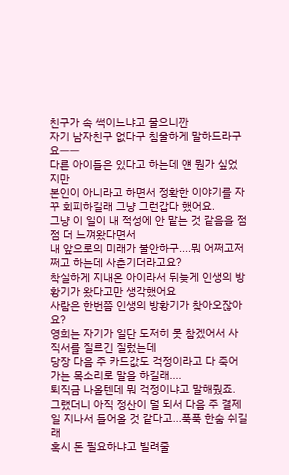친구가 속 썩이느냐고 물으니깐
자기 남자친구 없다구 침울하게 말하드라구요ㅡㅡ
다른 아이들은 있다고 하는데 얜 뭔가 싶었지만
본인이 아니라고 하면서 정확한 이야기를 자꾸 회피하길래 그냥 그런갑다 했어요.
그냥 이 일이 내 적성에 안 맡는 것 같음을 점점 더 느껴왔다면서
내 앞으로의 미래가 불안하구....뭐 어쩌고저쩌고 하는데 사춘기더라고요?
착실하게 지내온 아이라서 뒤늦게 인생의 방황기가 왔다고만 생각했어요
사람은 한번쯤 인생의 방황기가 찾아오잖아요?
영희는 자기가 일단 도저히 못 참겠어서 사직서를 질르긴 질렀는데
당장 다음 주 카드값도 걱정이라고 다 죽어가는 목소리로 말을 하길래....
퇴직금 나올텐데 뭐 걱정이냐고 말해줬죠.
그랬더니 아직 정산이 덜 되서 다음 주 결제일 지나서 들어올 것 같다고...푹푹 한숨 쉬길래
혹시 돈 필요하냐고 빌려줄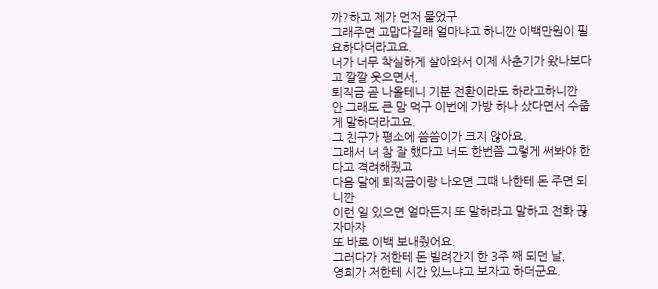까?하고 제가 먼저 물었구
그래주면 고맙다길래 얼마냐고 하니깐 이백만원이 필요하다더라고요.
너가 너무 착실하게 살아와서 이제 사춘기가 왔나보다고 깔깔 웃으면서,
퇴직금 곧 나올테니 기분 전환이라도 하라고하니깐
안 그래도 큰 맘 먹구 이번에 가방 하나 샀다면서 수줍게 말하더라고요.
그 친구가 평소에 씀씀이가 크지 않아요.
그래서 너 참 잘 했다고 너도 한번쯤 그렇게 써봐야 한다고 격려해줬고
다음 달에 퇴직금이랑 나오면 그때 나한테 돈 주면 되니깐
이런 일 있으면 얼마든지 또 말하라고 말하고 전화 끊자마자
또 바로 이백 보내줬어요.
그러다가 저한테 돈 빌려간지 한 3주 째 되던 날,
영희가 저한테 시간 있느냐고 보자고 하더군요.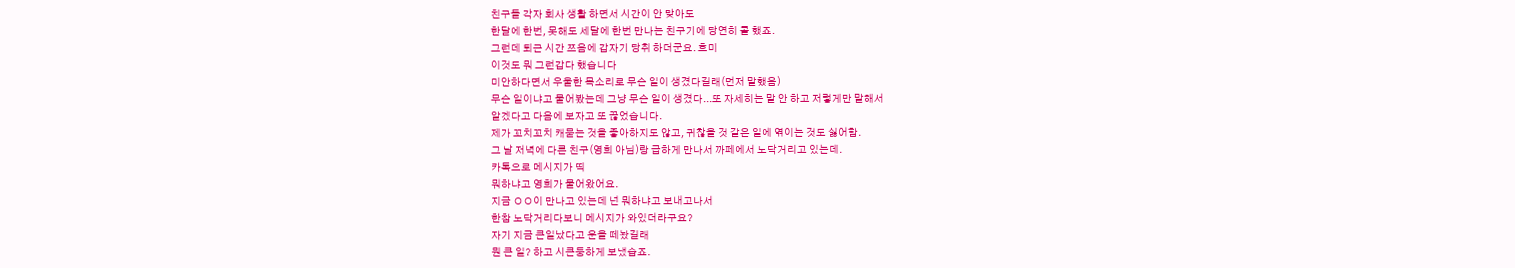친구들 각자 회사 생활 하면서 시간이 안 맞아도
한달에 한번, 못해도 세달에 한번 만나는 친구기에 당연히 콜 했죠.
그런데 퇴근 시간 쯔음에 갑자기 당취 하더군요. 흐미
이것도 뭐 그런갑다 했습니다
미안하다면서 우울한 목소리로 무슨 일이 생겼다길래(먼저 말했음)
무슨 일이냐고 물어봤는데 그냥 무슨 일이 생겼다...또 자세히는 말 안 하고 저렇게만 말해서
알겠다고 다음에 보자고 또 끊었습니다.
제가 꼬치꼬치 캐묻는 것을 좋아하지도 않고, 귀찮을 것 같은 일에 엮이는 것도 싫어함.
그 날 저녁에 다른 친구(영희 아님)랑 급하게 만나서 까페에서 노닥거리고 있는데.
카톡으로 메시지가 띡
뭐하냐고 영희가 물어왔어요.
지금 ㅇㅇ이 만나고 있는데 넌 뭐하냐고 보내고나서
한참 노닥거리다보니 메시지가 와있더라구요?
자기 지금 큰일났다고 운을 떼놨길래
뭔 큰 일? 하고 시큰둥하게 보냈습죠.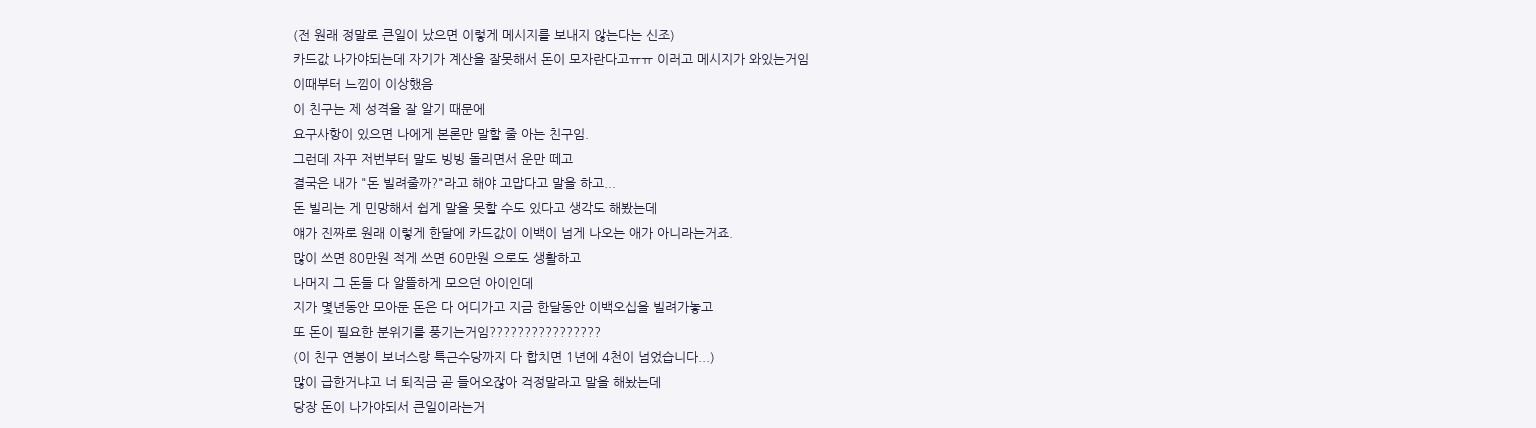(전 원래 정말로 큰일이 났으면 이렇게 메시지를 보내지 않는다는 신조)
카드값 나가야되는데 자기가 계산을 잘못해서 돈이 모자란다고ㅠㅠ 이러고 메시지가 와있는거임
이때부터 느낌이 이상했음
이 친구는 제 성격을 잘 알기 때문에
요구사항이 있으면 나에게 본론만 말할 줄 아는 친구임.
그런데 자꾸 저번부터 말도 빙빙 돌리면서 운만 떼고
결국은 내가 "돈 빌려줄까?"라고 해야 고맙다고 말을 하고...
돈 빌리는 게 민망해서 쉽게 말을 못할 수도 있다고 생각도 해봤는데
얘가 진짜로 원래 이렇게 한달에 카드값이 이백이 넘게 나오는 애가 아니라는거죠.
많이 쓰면 80만원 적게 쓰면 60만원 으로도 생활하고
나머지 그 돈들 다 알뜰하게 모으던 아이인데
지가 몇년동안 모아둔 돈은 다 어디가고 지금 한달동안 이백오십을 빌려가놓고
또 돈이 필요한 분위기를 풍기는거임????????????????
(이 친구 연봉이 보너스랑 특근수당까지 다 합치면 1년에 4천이 넘었습니다...)
많이 급한거냐고 너 퇴직금 곧 들어오잖아 걱정말라고 말을 해놨는데
당장 돈이 나가야되서 큰일이라는거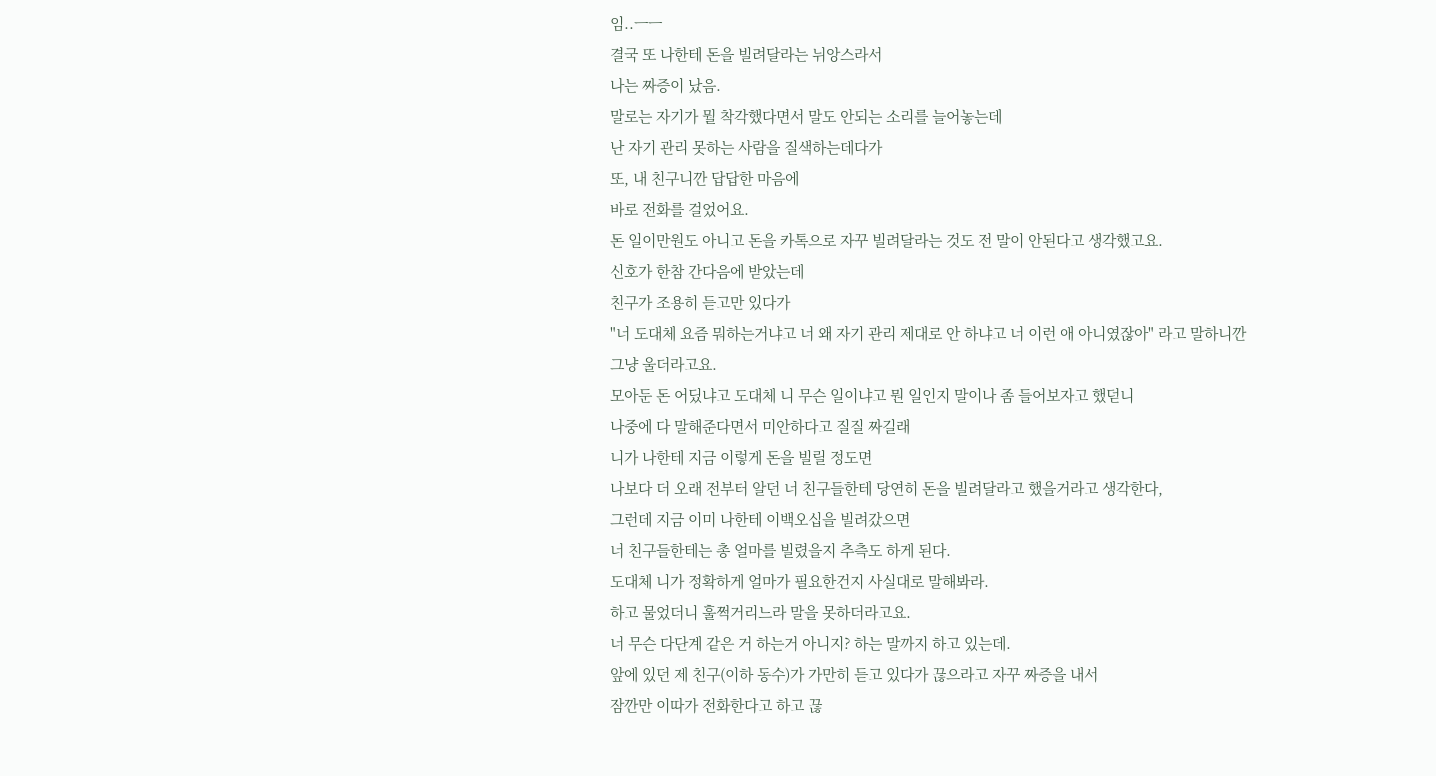임..ㅡㅡ
결국 또 나한테 돈을 빌려달라는 뉘앙스라서
나는 짜증이 났음.
말로는 자기가 뭘 착각했다면서 말도 안되는 소리를 늘어놓는데
난 자기 관리 못하는 사람을 질색하는데다가
또, 내 친구니깐 답답한 마음에
바로 전화를 걸었어요.
돈 일이만원도 아니고 돈을 카톡으로 자꾸 빌려달라는 것도 전 말이 안된다고 생각했고요.
신호가 한참 간다음에 받았는데
친구가 조용히 듣고만 있다가
"너 도대체 요즘 뭐하는거냐고 너 왜 자기 관리 제대로 안 하냐고 너 이런 애 아니였잖아" 라고 말하니깐
그냥 울더라고요.
모아둔 돈 어딨냐고 도대체 니 무슨 일이냐고 뭔 일인지 말이나 좀 들어보자고 했덛니
나중에 다 말해준다면서 미안하다고 질질 짜길래
니가 나한테 지금 이렇게 돈을 빌릴 정도면
나보다 더 오래 전부터 알던 너 친구들한테 당연히 돈을 빌려달라고 했을거라고 생각한다,
그런데 지금 이미 나한테 이백오십을 빌려갔으면
너 친구들한테는 총 얼마를 빌렸을지 추측도 하게 된다.
도대체 니가 정확하게 얼마가 필요한건지 사실대로 말해봐라.
하고 물었더니 훌쩍거리느라 말을 못하더라고요.
너 무슨 다단계 같은 거 하는거 아니지? 하는 말까지 하고 있는데.
앞에 있던 제 친구(이하 동수)가 가만히 듣고 있다가 끊으라고 자꾸 짜증을 내서
잠깐만 이따가 전화한다고 하고 끊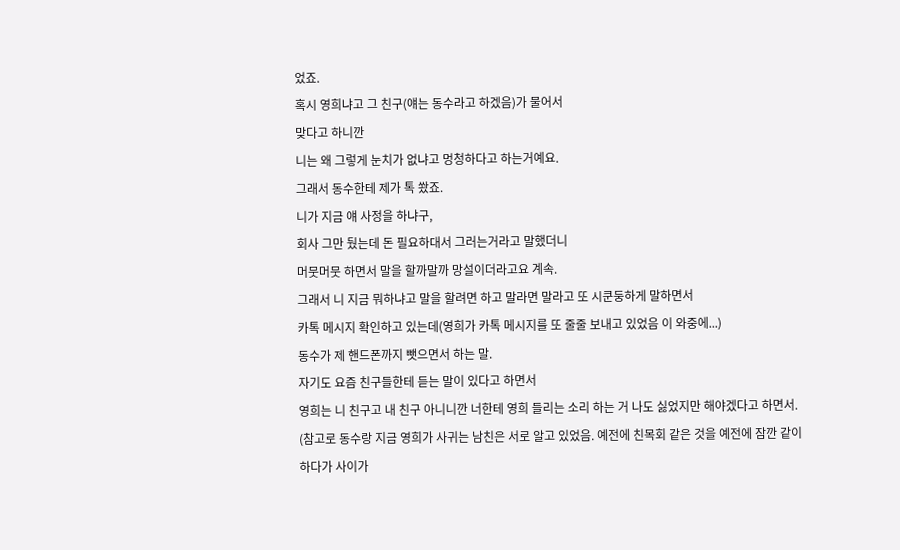었죠.
혹시 영희냐고 그 친구(얘는 동수라고 하겠음)가 물어서
맞다고 하니깐
니는 왜 그렇게 눈치가 없냐고 멍청하다고 하는거예요.
그래서 동수한테 제가 톡 쐈죠.
니가 지금 얘 사정을 하냐구,
회사 그만 뒀는데 돈 필요하대서 그러는거라고 말했더니
머뭇머뭇 하면서 말을 할까말까 망설이더라고요 계속.
그래서 니 지금 뭐하냐고 말을 할려면 하고 말라면 말라고 또 시쿤둥하게 말하면서
카톡 메시지 확인하고 있는데(영희가 카톡 메시지를 또 줄줄 보내고 있었음 이 와중에...)
동수가 제 핸드폰까지 뺏으면서 하는 말.
자기도 요즘 친구들한테 듣는 말이 있다고 하면서
영희는 니 친구고 내 친구 아니니깐 너한테 영희 들리는 소리 하는 거 나도 싫었지만 해야겠다고 하면서.
(참고로 동수랑 지금 영희가 사귀는 남친은 서로 알고 있었음. 예전에 친목회 같은 것을 예전에 잠깐 같이
하다가 사이가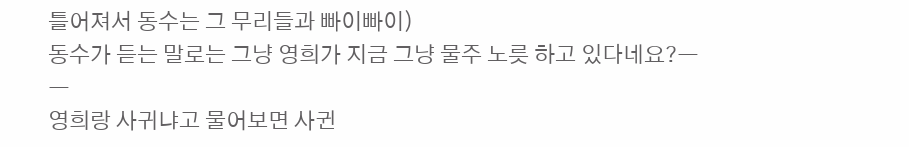틀어져서 동수는 그 무리들과 빠이빠이)
동수가 듣는 말로는 그냥 영희가 지금 그냥 물주 노릇 하고 있다네요?ㅡㅡ
영희랑 사귀냐고 물어보면 사귄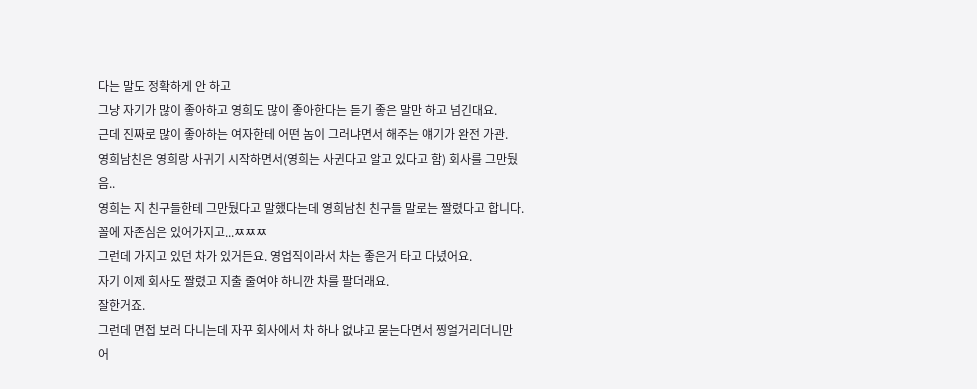다는 말도 정확하게 안 하고
그냥 자기가 많이 좋아하고 영희도 많이 좋아한다는 듣기 좋은 말만 하고 넘긴대요.
근데 진짜로 많이 좋아하는 여자한테 어떤 놈이 그러냐면서 해주는 얘기가 완전 가관.
영희남친은 영희랑 사귀기 시작하면서(영희는 사귄다고 알고 있다고 함) 회사를 그만뒀음..
영희는 지 친구들한테 그만뒀다고 말했다는데 영희남친 친구들 말로는 짤렸다고 합니다.
꼴에 자존심은 있어가지고...ㅉㅉㅉ
그런데 가지고 있던 차가 있거든요. 영업직이라서 차는 좋은거 타고 다녔어요.
자기 이제 회사도 짤렸고 지출 줄여야 하니깐 차를 팔더래요.
잘한거죠.
그런데 면접 보러 다니는데 자꾸 회사에서 차 하나 없냐고 묻는다면서 찡얼거리더니만
어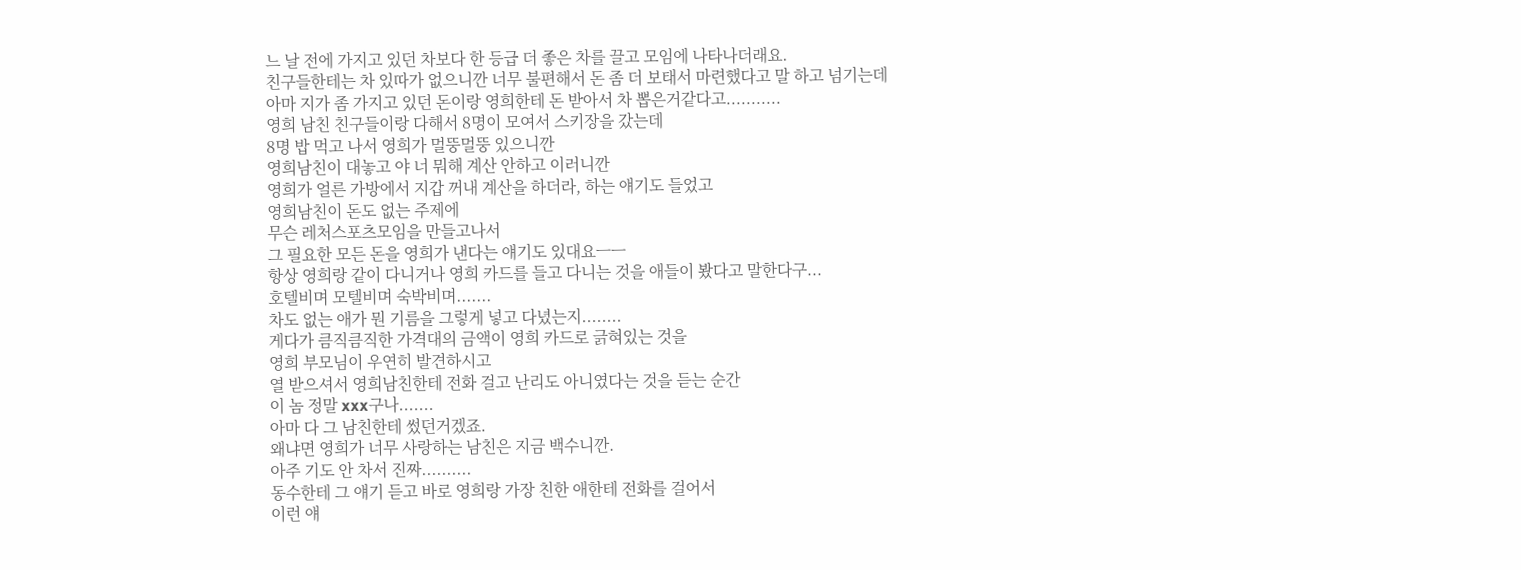느 날 전에 가지고 있던 차보다 한 등급 더 좋은 차를 끌고 모임에 나타나더래요.
친구들한테는 차 있따가 없으니깐 너무 불편해서 돈 좀 더 보태서 마련했다고 말 하고 넘기는데
아마 지가 좀 가지고 있던 돈이랑 영희한테 돈 받아서 차 뽑은거같다고...........
영희 남친 친구들이랑 다해서 8명이 모여서 스키장을 갔는데
8명 밥 먹고 나서 영희가 멀뚱멀뚱 있으니깐
영희남친이 대놓고 야 너 뭐해 계산 안하고 이러니깐
영희가 얼른 가방에서 지갑 꺼내 계산을 하더라, 하는 얘기도 들었고
영희남친이 돈도 없는 주제에
무슨 레처스포츠모임을 만들고나서
그 필요한 모든 돈을 영희가 낸다는 얘기도 있대요ㅡㅡ
항상 영희랑 같이 다니거나 영희 카드를 들고 다니는 것을 애들이 봤다고 말한다구...
호텔비며 모텔비며 숙박비며.......
차도 없는 애가 뭔 기름을 그렇게 넣고 다녔는지........
게다가 큼직큼직한 가격대의 금액이 영희 카드로 긁혀있는 것을
영희 부모님이 우연히 발견하시고
열 받으셔서 영희남친한테 전화 걸고 난리도 아니였다는 것을 듣는 순간
이 놈 정말 xxx구나.......
아마 다 그 남친한테 썼던거겠죠.
왜냐면 영희가 너무 사랑하는 남친은 지금 백수니깐.
아주 기도 안 차서 진짜..........
동수한테 그 얘기 듣고 바로 영희랑 가장 친한 애한테 전화를 걸어서
이런 얘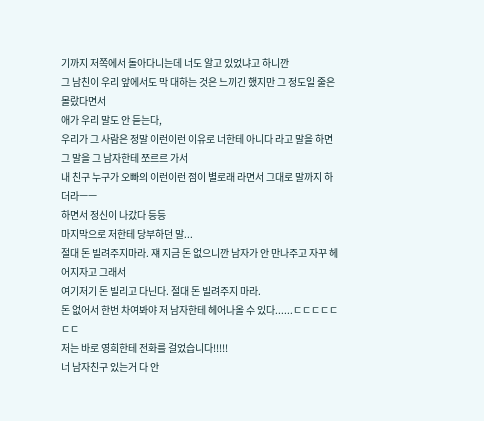기까지 저쪽에서 돌아다니는데 너도 알고 있었냐고 하니깐
그 남친이 우리 앞에서도 막 대하는 것은 느끼긴 했지만 그 정도일 줄은 몰랐다면서
애가 우리 말도 안 듣는다,
우리가 그 사람은 정말 이런이런 이유로 너한테 아니다 라고 말을 하면
그 말을 그 남자한테 쪼르르 가서
내 친구 누구가 오빠의 이런이런 점이 별로래 라면서 그대로 말까지 하더라ㅡㅡ
하면서 정신이 나갔다 등등
마지막으로 저한테 당부하던 말...
절대 돈 빌려주지마라. 쟤 지금 돈 없으니깐 남자가 안 만나주고 자꾸 헤어지자고 그래서
여기저기 돈 빌리고 다닌다. 절대 돈 빌려주지 마라.
돈 없어서 한번 차여봐야 저 남자한테 헤어나올 수 있다......ㄷㄷㄷㄷㄷㄷㄷ
저는 바로 영희한테 전화를 걸었습니다!!!!!
너 남자친구 있는거 다 안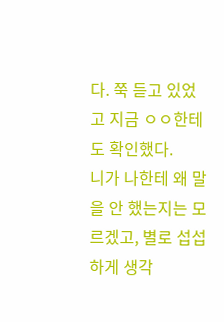다. 쭉 듣고 있었고 지금 ㅇㅇ한테도 확인했다.
니가 나한테 왜 말을 안 했는지는 모르겠고, 별로 섭섭하게 생각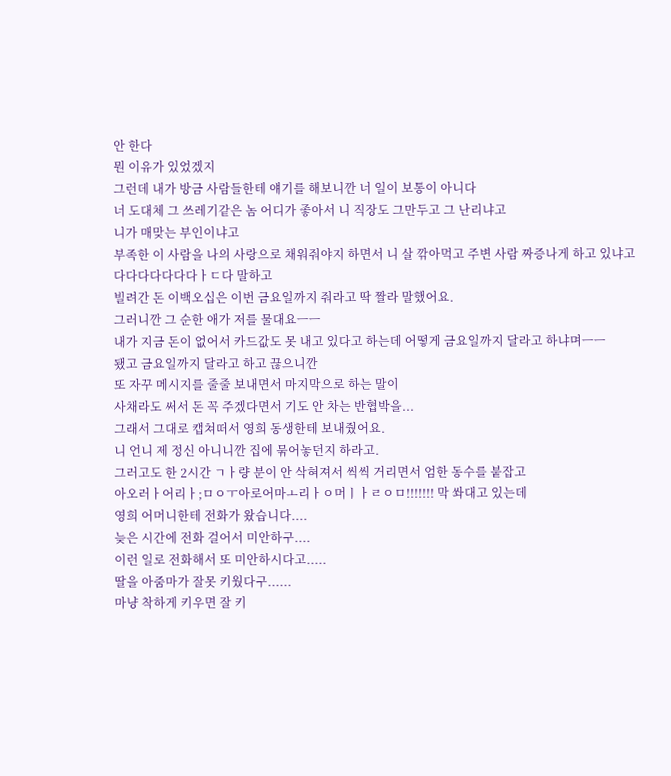안 한다
뭔 이유가 있었겠지
그런데 내가 방금 사람들한테 얘기를 해보니깐 너 일이 보통이 아니다
너 도대체 그 쓰레기같은 놈 어디가 좋아서 니 직장도 그만두고 그 난리냐고
니가 매맞는 부인이냐고
부족한 이 사람을 나의 사랑으로 채워줘야지 하면서 니 살 깎아먹고 주변 사람 짜증나게 하고 있냐고
다다다다다다다ㅏㄷ다 말하고
빌려간 돈 이백오십은 이번 금요일까지 줘라고 딱 짤라 말했어요.
그러니깐 그 순한 애가 저를 물대요ㅡㅡ
내가 지금 돈이 없어서 카드값도 못 내고 있다고 하는데 어떻게 금요일까지 달라고 하냐며ㅡㅡ
됐고 금요일까지 달라고 하고 끊으니깐
또 자꾸 메시지를 줄줄 보내면서 마지막으로 하는 말이
사채라도 써서 돈 꼭 주겠다면서 기도 안 차는 반협박을...
그래서 그대로 캡쳐떠서 영희 동생한테 보내줬어요.
니 언니 제 정신 아니니깐 집에 묶어놓던지 하라고.
그러고도 한 2시간 ㄱㅏ량 분이 안 삭혀져서 씩씩 거리면서 엄한 동수를 붙잡고
아오러ㅏ어리ㅏ;ㅁㅇㅜ아로어마ㅗ리ㅏㅇ머ㅣㅏㄹㅇㅁ!!!!!!! 막 쏴대고 있는데
영희 어머니한테 전화가 왔습니다....
늦은 시간에 전화 걸어서 미안하구....
이런 일로 전화해서 또 미안하시다고.....
딸을 아줌마가 잘못 키웠다구......
마냥 착하게 키우면 잘 키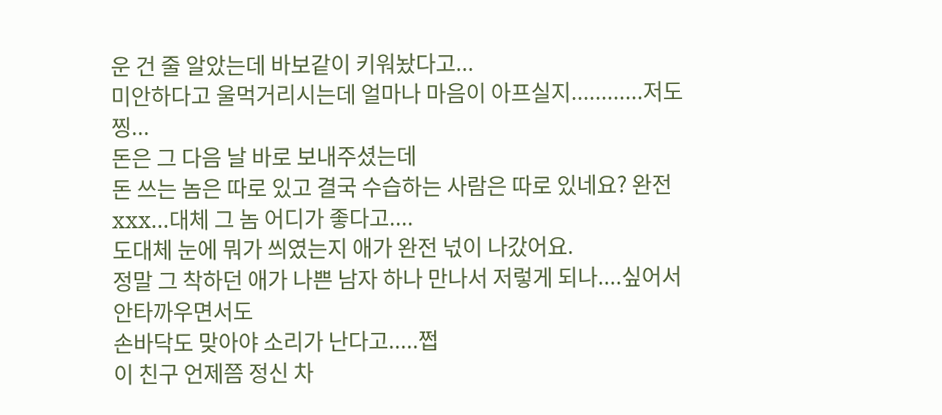운 건 줄 알았는데 바보같이 키워놨다고...
미안하다고 울먹거리시는데 얼마나 마음이 아프실지............저도 찡...
돈은 그 다음 날 바로 보내주셨는데
돈 쓰는 놈은 따로 있고 결국 수습하는 사람은 따로 있네요? 완전 xxx...대체 그 놈 어디가 좋다고....
도대체 눈에 뭐가 씌였는지 애가 완전 넋이 나갔어요.
정말 그 착하던 애가 나쁜 남자 하나 만나서 저렇게 되나....싶어서 안타까우면서도
손바닥도 맞아야 소리가 난다고.....쩝
이 친구 언제쯤 정신 차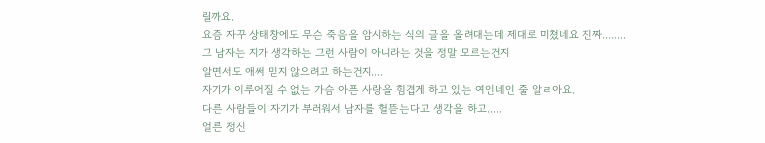릴까요.
요즘 자꾸 상태창에도 무슨 죽음을 암시하는 식의 글을 올려대는데 제대로 미쳤네요 진짜........
그 남자는 지가 생각하는 그런 사람이 아니라는 것을 정말 모르는건지
알면서도 애써 믿지 않으려고 하는건지....
자기가 이루어질 수 없는 가슴 아픈 사랑을 힘겹게 하고 있는 여인네인 줄 알ㄹ아요.
다른 사람들이 자기가 부러워서 남자를 헐뜯는다고 생각을 하고.....
얼른 정신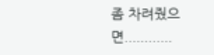좀 차려줬으면............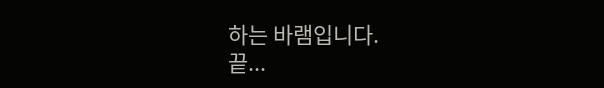하는 바램입니다.
끝...